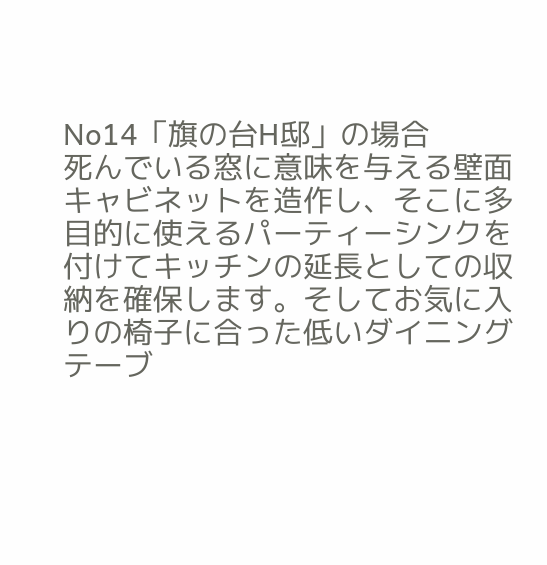No14「旗の台H邸」の場合
死んでいる窓に意味を与える壁面キャビネットを造作し、そこに多目的に使えるパーティーシンクを付けてキッチンの延長としての収納を確保します。そしてお気に入りの椅子に合った低いダイニングテーブ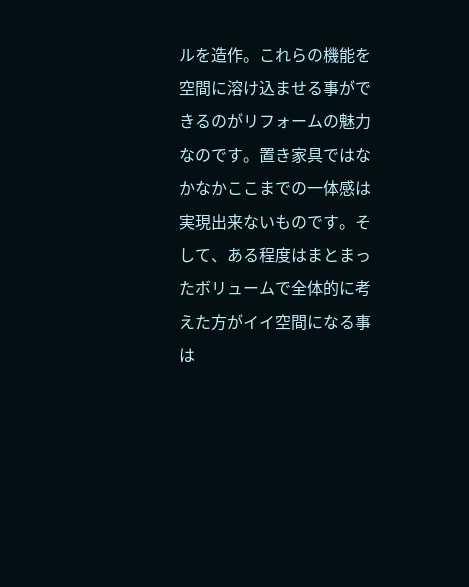ルを造作。これらの機能を空間に溶け込ませる事ができるのがリフォームの魅力なのです。置き家具ではなかなかここまでの一体感は実現出来ないものです。そして、ある程度はまとまったボリュームで全体的に考えた方がイイ空間になる事は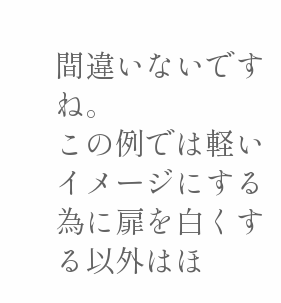間違いないですね。
この例では軽いイメージにする為に扉を白くする以外はほ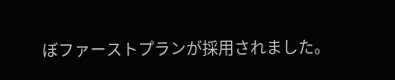ぼファーストプランが採用されました。